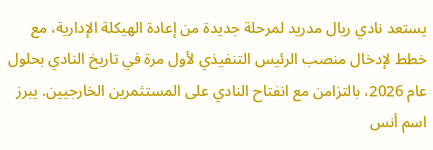يستعد نادي ريال مدريد لمرحلة جديدة من إعادة الهيكلة الإدارية، مع خطط لإدخال منصب الرئيس التنفيذي لأول مرة في تاريخ النادي بحلول عام 2026، بالتزامن مع انفتاح النادي على المستثمرين الخارجيين. يبرز اسم أنس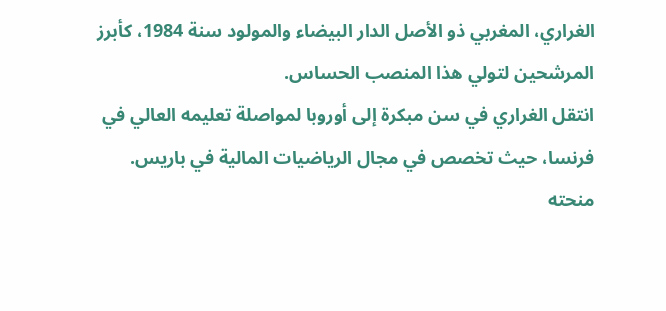الغراري، المغربي ذو الأصل الدار البيضاء والمولود سنة 1984، كأبرز المرشحين لتولي هذا المنصب الحساس.
انتقل الغراري في سن مبكرة إلى أوروبا لمواصلة تعليمه العالي في فرنسا، حيث تخصص في مجال الرياضيات المالية في باريس. منحته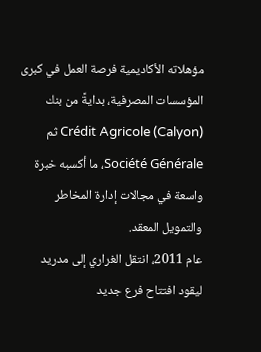مؤهلاته الأكاديمية فرصة العمل في كبرى المؤسسات المصرفية، بدايةً من بنك Crédit Agricole (Calyon) ثم Société Générale، ما أكسبه خبرة واسعة في مجالات إدارة المخاطر والتمويل المعقد.
عام 2011، انتقل الغراري إلى مدريد ليقود افتتاح فرع جديد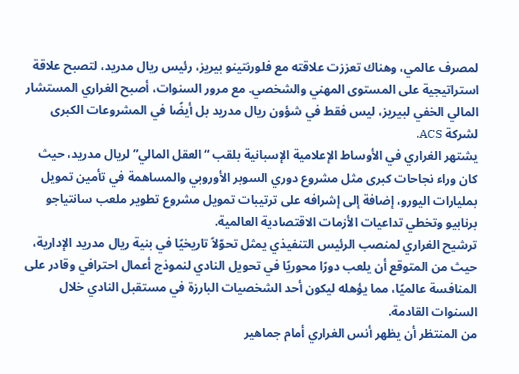لمصرف عالمي، وهناك تعززت علاقته مع فلورنتينو بيريز، رئيس ريال مدريد، لتصبح علاقة استراتيجية على المستوى المهني والشخصي. مع مرور السنوات، أصبح الغراري المستشار المالي الخفي لبيريز، ليس فقط في شؤون ريال مدريد بل أيضًا في المشروعات الكبرى لشركة ACS.
يشتهر الغراري في الأوساط الإعلامية الإسبانية بلقب “العقل المالي” لريال مدريد، حيث كان وراء نجاحات كبرى مثل مشروع دوري السوبر الأوروبي والمساهمة في تأمين تمويل بمليارات اليورو، إضافة إلى إشرافه على ترتيبات تمويل مشروع تطوير ملعب سانتياجو برنابيو وتخطي تداعيات الأزمات الاقتصادية العالمية.
ترشيح الغراري لمنصب الرئيس التنفيذي يمثل تحوّلاً تاريخيًا في بنية ريال مدريد الإدارية، حيث من المتوقع أن يلعب دورًا محوريًا في تحويل النادي لنموذج أعمال احترافي وقادر على المنافسة عالميًا، مما يؤهله ليكون أحد الشخصيات البارزة في مستقبل النادي خلال السنوات القادمة.
من المنتظر أن يظهر أنس الغراري أمام جماهير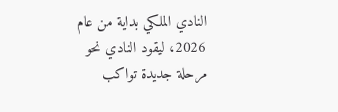النادي الملكي بداية من عام 2026، ليقود النادي نحو مرحلة جديدة تواكب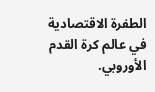الطفرة الاقتصادية في عالم كرة القدم الأوروبي.